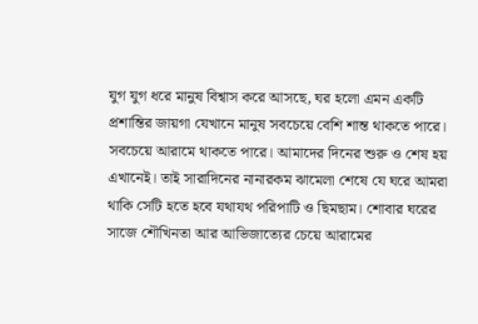যুগ যুগ ধরে মানুষ বিশ্বাস করে আসছে, ঘর হলো এমন একটি প্রশান্তির জায়গা যেখানে মানুষ সবচেয়ে বেশি শান্ত থাকতে পারে। সবচেয়ে আরামে থাকতে পারে। আমাদের দিনের শুরু ও শেষ হয় এখানেই। তাই সারাদিনের নানারকম ঝামেলা শেষে যে ঘরে আমরা থাকি সেটি হতে হবে যথাযথ পরিপাটি ও ছিমছাম। শোবার ঘরের সাজে শৌখিনতা আর আভিজাত্যের চেয়ে আরামের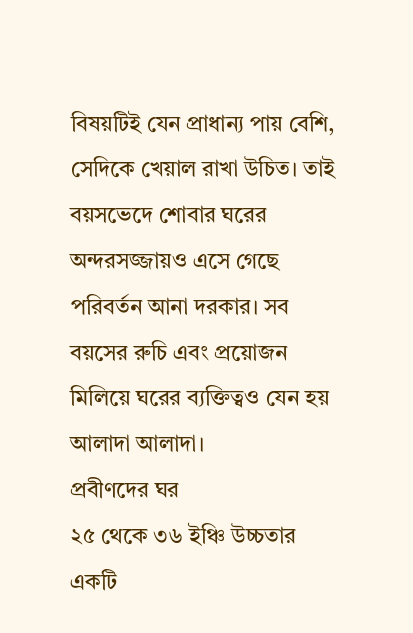বিষয়টিই যেন প্রাধান্য পায় বেশি, সেদিকে খেয়াল রাখা উচিত। তাই বয়সভেদে শোবার ঘরের অন্দরসজ্জায়ও এসে গেছে পরিবর্তন আনা দরকার। সব বয়সের রুচি এবং প্রয়োজন মিলিয়ে ঘরের ব্যক্তিত্বও যেন হয় আলাদা আলাদা।
প্রবীণদের ঘর
২৫ থেকে ৩৬ ইঞ্চি উচ্চতার একটি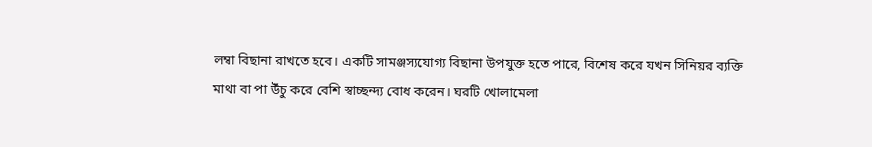লম্বা বিছানা রাখতে হবে। একটি সামঞ্জস্যযোগ্য বিছানা উপযুক্ত হতে পারে, বিশেষ করে যখন সিনিয়র ব্যক্তি মাথা বা পা উঁচু করে বেশি স্বাচ্ছন্দ্য বোধ করেন। ঘরটি খোলামেলা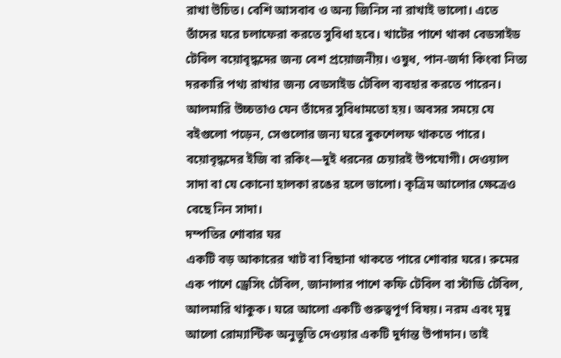রাখা উচিত। বেশি আসবাব ও অন্য জিনিস না রাখাই ভালো। এতে তাঁদের ঘরে চলাফেরা করতে সুবিধা হবে। খাটের পাশে থাকা বেডসাইড টেবিল বয়োবৃদ্ধদের জন্য বেশ প্রয়োজনীয়। ওষুধ, পান-জর্দা কিংবা নিত্য দরকারি পথ্য রাখার জন্য বেডসাইড টেবিল ব্যবহার করতে পারেন। আলমারি উচ্চতাও যেন তাঁদের সুবিধামতো হয়। অবসর সময়ে যে বইগুলো পড়েন, সেগুলোর জন্য ঘরে বুকশেলফ থাকতে পারে। বয়োবৃদ্ধদের ইজি বা রকিং—দুই ধরনের চেয়ারই উপযোগী। দেওয়াল সাদা বা যে কোনো হালকা রঙের হলে ভালো। কৃত্রিম আলোর ক্ষেত্রেও বেছে নিন সাদা।
দম্পতির শোবার ঘর
একটি বড় আকারের খাট বা বিছানা থাকতে পারে শোবার ঘরে। রুমের এক পাশে ড্রেসিং টেবিল, জানালার পাশে কফি টেবিল বা স্টাডি টেবিল, আলমারি থাকুক। ঘরে আলো একটি গুরুত্বপূর্ণ বিষয়। নরম এবং মৃদু আলো রোম্যান্টিক অনুভূতি দেওয়ার একটি দুর্দান্ত উপাদান। তাই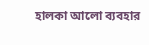হালকা আলো ব্যবহার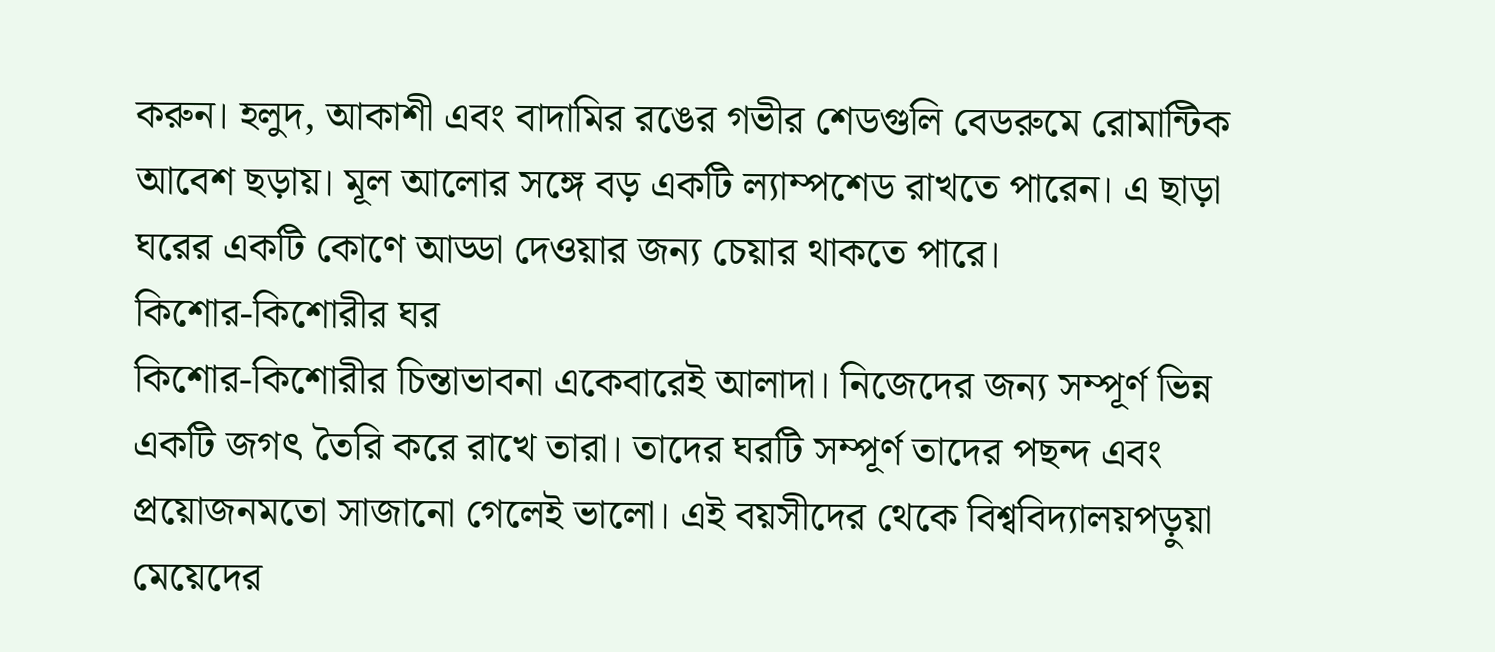করুন। হলুদ, আকাশী এবং বাদামির রঙের গভীর শেডগুলি বেডরুমে রোমান্টিক আবেশ ছড়ায়। মূল আলোর সঙ্গে বড় একটি ল্যাম্পশেড রাখতে পারেন। এ ছাড়া ঘরের একটি কোণে আড্ডা দেওয়ার জন্য চেয়ার থাকতে পারে।
কিশোর-কিশোরীর ঘর
কিশোর-কিশোরীর চিন্তাভাবনা একেবারেই আলাদা। নিজেদের জন্য সম্পূর্ণ ভিন্ন একটি জগৎ তৈরি করে রাখে তারা। তাদের ঘরটি সম্পূর্ণ তাদের পছন্দ এবং প্রয়োজনমতো সাজানো গেলেই ভালো। এই বয়সীদের থেকে বিশ্ববিদ্যালয়পড়ুয়া মেয়েদের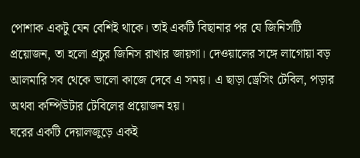পোশাক একটু যেন বেশিই থাকে। তাই একটি বিছানার পর যে জিনিসটি প্রয়োজন, তা হলো প্রচুর জিনিস রাখার জায়গা। দেওয়ালের সঙ্গে লাগোয়া বড় আলমারি সব থেকে ভালো কাজে দেবে এ সময়। এ ছাড়া ড্রেসিং টেবিল, পড়ার অথবা কম্পিউটার টেবিলের প্রয়োজন হয়।
ঘরের একটি দেয়ালজুড়ে একই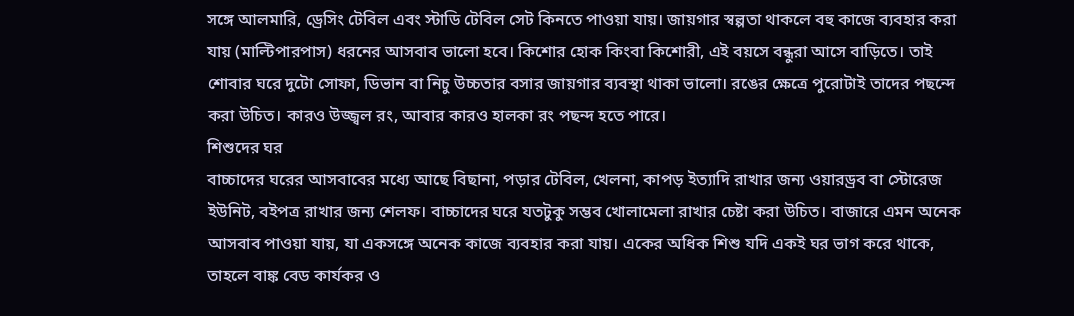সঙ্গে আলমারি, ড্রেসিং টেবিল এবং স্টাডি টেবিল সেট কিনতে পাওয়া যায়। জায়গার স্বল্পতা থাকলে বহু কাজে ব্যবহার করা যায় (মাল্টিপারপাস) ধরনের আসবাব ভালো হবে। কিশোর হোক কিংবা কিশোরী, এই বয়সে বন্ধুরা আসে বাড়িতে। তাই শোবার ঘরে দুটো সোফা, ডিভান বা নিচু উচ্চতার বসার জায়গার ব্যবস্থা থাকা ভালো। রঙের ক্ষেত্রে পুরোটাই তাদের পছন্দে করা উচিত। কারও উজ্জ্বল রং, আবার কারও হালকা রং পছন্দ হতে পারে।
শিশুদের ঘর
বাচ্চাদের ঘরের আসবাবের মধ্যে আছে বিছানা, পড়ার টেবিল, খেলনা, কাপড় ইত্যাদি রাখার জন্য ওয়ারড্রব বা স্টোরেজ ইউনিট, বইপত্র রাখার জন্য শেলফ। বাচ্চাদের ঘরে যতটুকু সম্ভব খোলামেলা রাখার চেষ্টা করা উচিত। বাজারে এমন অনেক আসবাব পাওয়া যায়, যা একসঙ্গে অনেক কাজে ব্যবহার করা যায়। একের অধিক শিশু যদি একই ঘর ভাগ করে থাকে, তাহলে বাঙ্ক বেড কার্যকর ও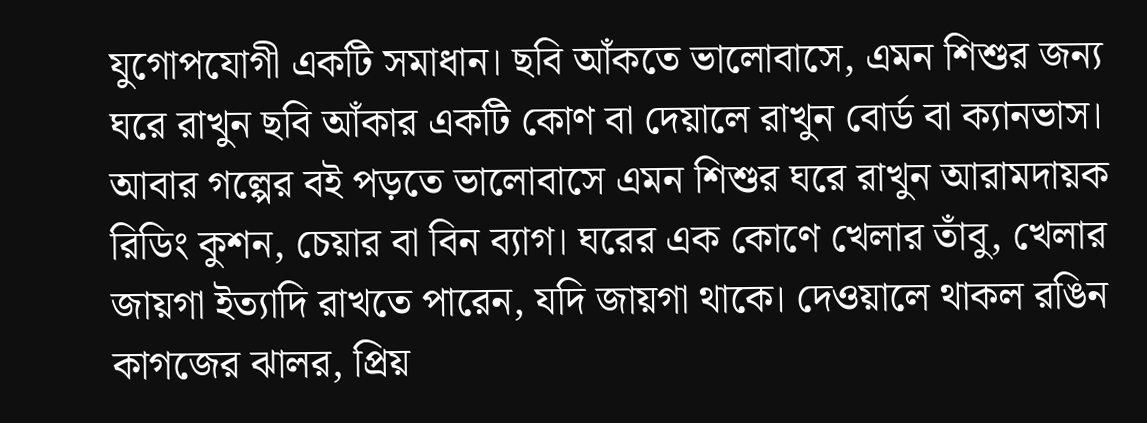যুগোপযোগী একটি সমাধান। ছবি আঁকতে ভালোবাসে, এমন শিশুর জন্য ঘরে রাখুন ছবি আঁকার একটি কোণ বা দেয়ালে রাখুন বোর্ড বা ক্যানভাস। আবার গল্পের বই পড়তে ভালোবাসে এমন শিশুর ঘরে রাখুন আরামদায়ক রিডিং কুশন, চেয়ার বা বিন ব্যাগ। ঘরের এক কোণে খেলার তাঁবু, খেলার জায়গা ইত্যাদি রাখতে পারেন, যদি জায়গা থাকে। দেওয়ালে থাকল রঙিন কাগজের ঝালর, প্রিয়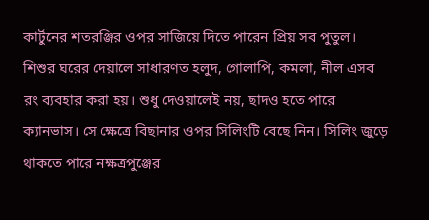কার্টুনের শতরঞ্জির ওপর সাজিয়ে দিতে পারেন প্রিয় সব পুতুল। শিশুর ঘরের দেয়ালে সাধারণত হলুদ, গোলাপি, কমলা, নীল এসব রং ব্যবহার করা হয়। শুধু দেওয়ালেই নয়, ছাদও হতে পারে ক্যানভাস। সে ক্ষেত্রে বিছানার ওপর সিলিংটি বেছে নিন। সিলিং জুড়ে থাকতে পারে নক্ষত্রপুঞ্জের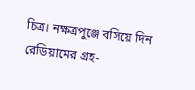চিত্র। নক্ষত্রপুঞ্জে বসিয়ে দিন রেডিয়ামের গ্রহ-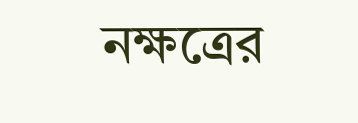নক্ষত্রের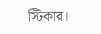স্টিকার।